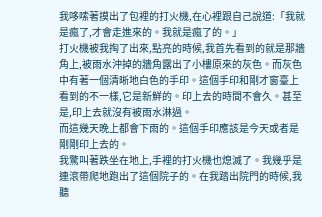我哆嗦著摸出了包裡的打火機,在心裡跟自己說道:「我就是瘋了,才會走進來的。我就是瘋了的。」
打火機被我掏了出來,點亮的時候,我首先看到的就是那牆角上,被雨水沖掉的牆角露出了小樓原來的灰色。而灰色中有著一個清晰地白色的手印。這個手印和剛才窗臺上看到的不一樣,它是新鮮的。印上去的時間不會久。甚至是,印上去就沒有被雨水淋過。
而這幾天晚上都會下雨的。這個手印應該是今天或者是剛剛印上去的。
我驚叫著跌坐在地上,手裡的打火機也熄滅了。我幾乎是連滾帶爬地跑出了這個院子的。在我踏出院門的時候,我聽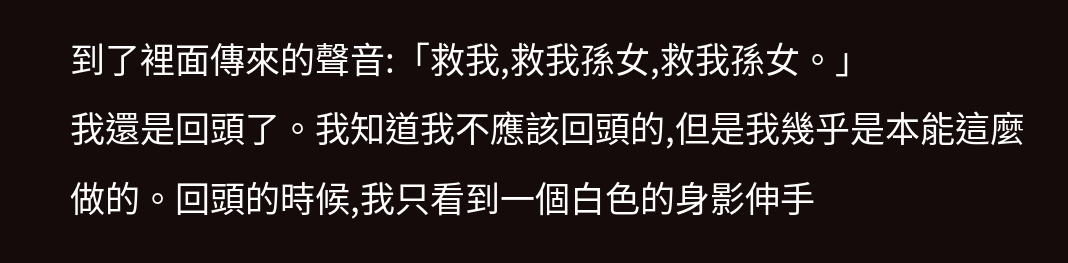到了裡面傳來的聲音:「救我,救我孫女,救我孫女。」
我還是回頭了。我知道我不應該回頭的,但是我幾乎是本能這麼做的。回頭的時候,我只看到一個白色的身影伸手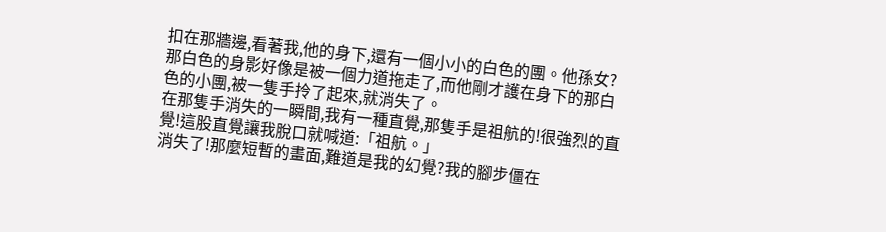扣在那牆邊,看著我,他的身下,還有一個小小的白色的團。他孫女?那白色的身影好像是被一個力道拖走了,而他剛才護在身下的那白色的小團,被一隻手拎了起來,就消失了。
在那隻手消失的一瞬間,我有一種直覺,那隻手是祖航的!很強烈的直覺!這股直覺讓我脫口就喊道:「祖航。」
消失了!那麼短暫的畫面,難道是我的幻覺?我的腳步僵在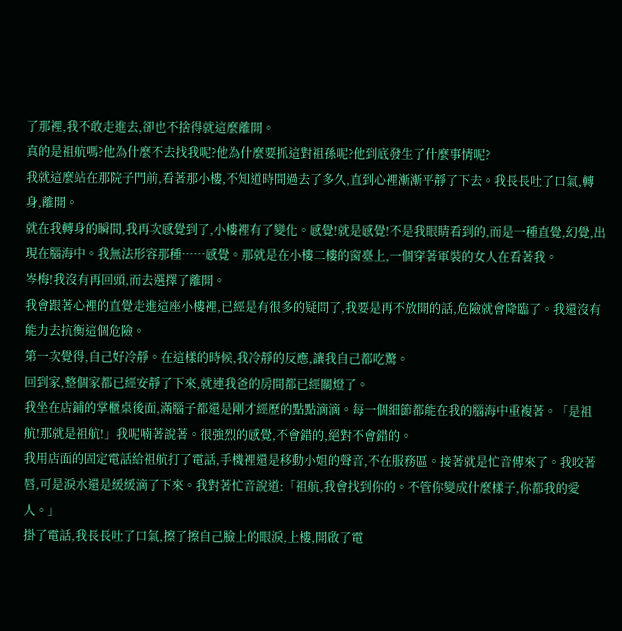了那裡,我不敢走進去,卻也不捨得就這麼離開。
真的是祖航嗎?他為什麼不去找我呢?他為什麼要抓這對祖孫呢?他到底發生了什麼事情呢?
我就這麼站在那院子門前,看著那小樓,不知道時間過去了多久,直到心裡漸漸平靜了下去。我長長吐了口氣,轉身,離開。
就在我轉身的瞬間,我再次感覺到了,小樓裡有了變化。感覺!就是感覺!不是我眼睛看到的,而是一種直覺,幻覺,出現在腦海中。我無法形容那種……感覺。那就是在小樓二樓的窗臺上,一個穿著軍裝的女人在看著我。
岑梅!我沒有再回頭,而去選擇了離開。
我會跟著心裡的直覺走進這座小樓裡,已經是有很多的疑問了,我要是再不放開的話,危險就會降臨了。我還沒有能力去抗衡這個危險。
第一次覺得,自己好冷靜。在這樣的時候,我冷靜的反應,讓我自己都吃驚。
回到家,整個家都已經安靜了下來,就連我爸的房間都已經關燈了。
我坐在店鋪的掌櫃桌後面,滿腦子都還是剛才經歷的點點滴滴。每一個細節都能在我的腦海中重複著。「是祖航!那就是祖航!」我呢喃著說著。很強烈的感覺,不會錯的,絕對不會錯的。
我用店面的固定電話給祖航打了電話,手機裡還是移動小姐的聲音,不在服務區。接著就是忙音傳來了。我咬著唇,可是淚水還是緩緩滴了下來。我對著忙音說道:「祖航,我會找到你的。不管你變成什麼樣子,你都我的愛人。」
掛了電話,我長長吐了口氣,擦了擦自己臉上的眼淚,上樓,開啟了電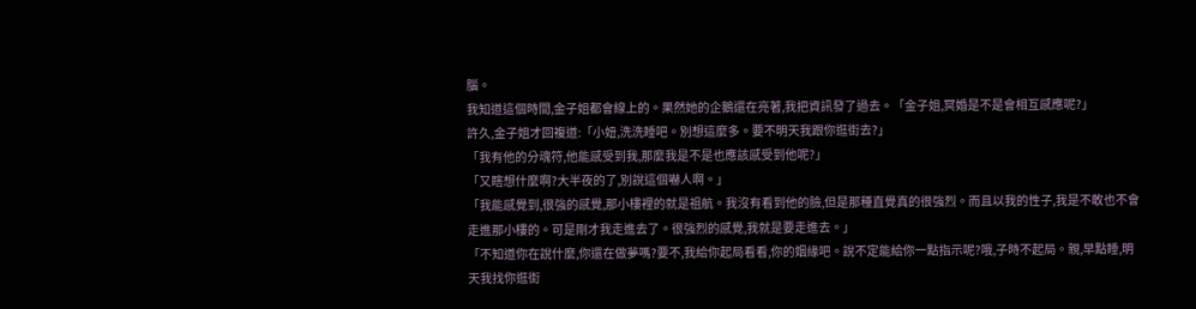腦。
我知道這個時間,金子姐都會線上的。果然她的企鵝還在亮著,我把資訊發了過去。「金子姐,冥婚是不是會相互感應呢?」
許久,金子姐才回複道:「小妞,洗洗睡吧。別想這麼多。要不明天我跟你逛街去?」
「我有他的分魂符,他能感受到我,那麼我是不是也應該感受到他呢?」
「又瞎想什麼啊?大半夜的了,別說這個嚇人啊。」
「我能感覺到,很強的感覺,那小樓裡的就是祖航。我沒有看到他的臉,但是那種直覺真的很強烈。而且以我的性子,我是不敢也不會走進那小樓的。可是剛才我走進去了。很強烈的感覺,我就是要走進去。」
「不知道你在說什麼,你還在做夢嗎?要不,我給你起局看看,你的姻緣吧。說不定能給你一點指示呢?哦,子時不起局。親,早點睡,明天我找你逛街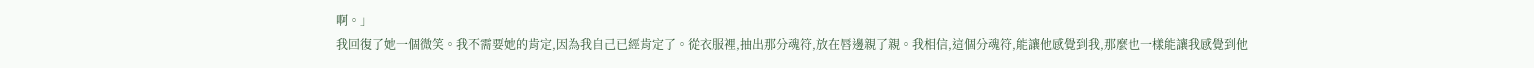啊。」
我回復了她一個微笑。我不需要她的肯定,因為我自己已經肯定了。從衣服裡,抽出那分魂符,放在唇邊親了親。我相信,這個分魂符,能讓他感覺到我,那麼也一樣能讓我感覺到他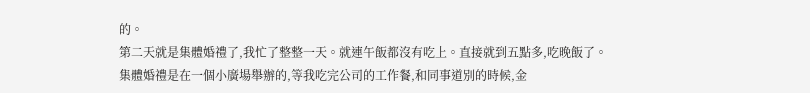的。
第二天就是集體婚禮了,我忙了整整一天。就連午飯都沒有吃上。直接就到五點多,吃晚飯了。
集體婚禮是在一個小廣場舉辦的,等我吃完公司的工作餐,和同事道別的時候,金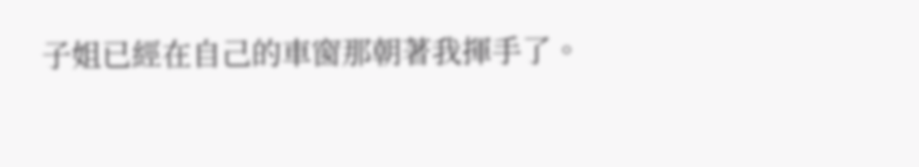子姐已經在自己的車窗那朝著我揮手了。